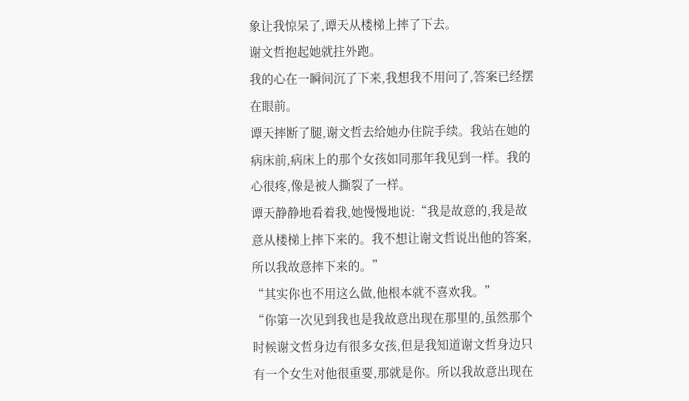象让我惊呆了,谭天从楼梯上摔了下去。
谢文哲抱起她就拄外跑。
我的心在一瞬间沉了下来,我想我不用问了,答案已经摆在眼前。
谭天摔断了腿,谢文哲去给她办住院手续。我站在她的病床前,病床上的那个女孩如同那年我见到一样。我的心很疼,像是被人撕裂了一样。
谭天静静地看着我,她慢慢地说:“我是故意的,我是故意从楼梯上摔下来的。我不想让谢文哲说出他的答案,所以我故意摔下来的。”
“其实你也不用这么做,他根本就不喜欢我。”
“你第一次见到我也是我故意出现在那里的,虽然那个时候谢文哲身边有很多女孩,但是我知道谢文哲身边只有一个女生对他很重要,那就是你。所以我故意出现在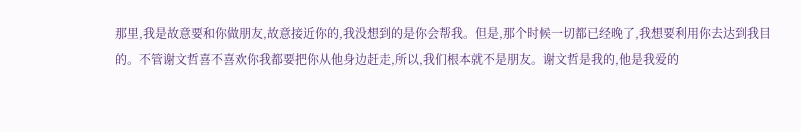那里,我是故意要和你做朋友,故意接近你的,我没想到的是你会帮我。但是,那个时候一切都已经晚了,我想要利用你去达到我目的。不管谢文哲喜不喜欢你我都要把你从他身边赶走,所以,我们根本就不是朋友。谢文哲是我的,他是我爱的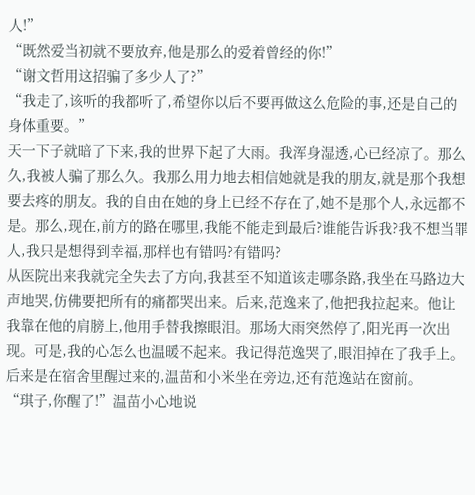人!”
“既然爱当初就不要放弃,他是那么的爱着曾经的你!”
“谢文哲用这招骗了多少人了?”
“我走了,该听的我都听了,希望你以后不要再做这么危险的事,还是自己的身体重要。”
天一下子就暗了下来,我的世界下起了大雨。我浑身湿透,心已经凉了。那么久,我被人骗了那么久。我那么用力地去相信她就是我的朋友,就是那个我想要去疼的朋友。我的自由在她的身上已经不存在了,她不是那个人,永远都不是。那么,现在,前方的路在哪里,我能不能走到最后?谁能告诉我?我不想当罪人,我只是想得到幸福,那样也有错吗?有错吗?
从医院出来我就完全失去了方向,我甚至不知道该走哪条路,我坐在马路边大声地哭,仿佛要把所有的痛都哭出来。后来,范逸来了,他把我拉起来。他让我靠在他的肩膀上,他用手替我擦眼泪。那场大雨突然停了,阳光再一次出现。可是,我的心怎么也温暖不起来。我记得范逸哭了,眼泪掉在了我手上。
后来是在宿舍里醒过来的,温苗和小米坐在旁边,还有范逸站在窗前。
“琪子,你醒了!”温苗小心地说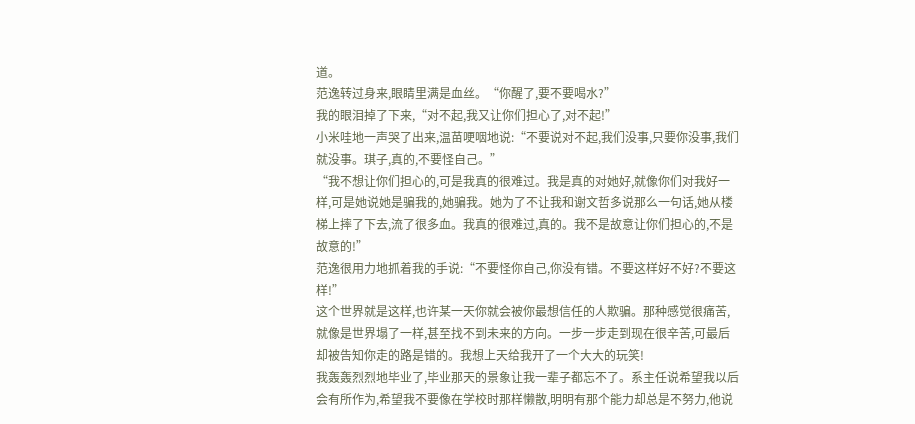道。
范逸转过身来,眼睛里满是血丝。“你醒了,要不要喝水?”
我的眼泪掉了下来,“对不起,我又让你们担心了,对不起!”
小米哇地一声哭了出来,温苗哽咽地说:“不要说对不起,我们没事,只要你没事,我们就没事。琪子,真的,不要怪自己。”
“我不想让你们担心的,可是我真的很难过。我是真的对她好,就像你们对我好一样,可是她说她是骗我的,她骗我。她为了不让我和谢文哲多说那么一句话,她从楼梯上摔了下去,流了很多血。我真的很难过,真的。我不是故意让你们担心的,不是故意的!”
范逸很用力地抓着我的手说:“不要怪你自己,你没有错。不要这样好不好?不要这样!”
这个世界就是这样,也许某一天你就会被你最想信任的人欺骗。那种感觉很痛苦,就像是世界塌了一样,甚至找不到未来的方向。一步一步走到现在很辛苦,可最后却被告知你走的路是错的。我想上天给我开了一个大大的玩笑!
我轰轰烈烈地毕业了,毕业那天的景象让我一辈子都忘不了。系主任说希望我以后会有所作为,希望我不要像在学校时那样懒散,明明有那个能力却总是不努力,他说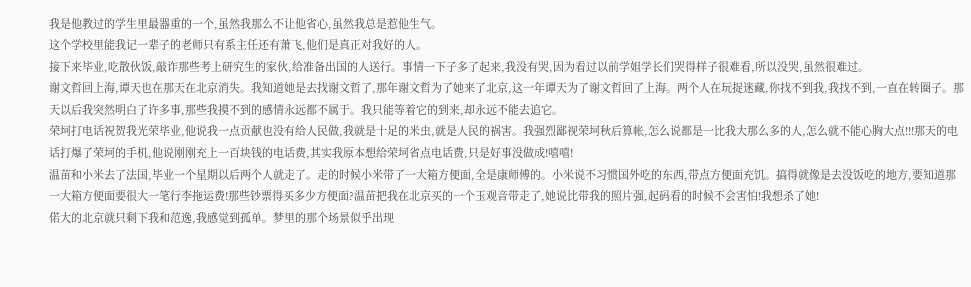我是他教过的学生里最器重的一个,虽然我那么不让他省心,虽然我总是惹他生气。
这个学校里能我记一辈子的老师只有系主任还有萧飞,他们是真正对我好的人。
接下来毕业,吃散伙饭,敲诈那些考上研究生的家伙,给准备出国的人送行。事情一下子多了起来,我没有哭,因为看过以前学姐学长们哭得样子很难看,所以没哭,虽然很难过。
谢文哲回上海,谭天也在那天在北京消失。我知道她是去找谢文哲了,那年谢文哲为了她来了北京,这一年谭天为了谢文哲回了上海。两个人在玩捉迷藏,你找不到我,我找不到,一直在转圈子。那天以后我突然明白了许多事,那些我摸不到的感情永远都不属于。我只能等着它的到来,却永远不能去追它。
荣坷打电话祝贺我光荣毕业,他说我一点贡献也没有给人民做,我就是十足的米虫,就是人民的祸害。我强烈鄙视荣坷秋后算帐,怎么说都是一比我大那么多的人,怎么就不能心胸大点!!!那天的电话打爆了荣坷的手机,他说刚刚充上一百块钱的电话费,其实我原本想给荣坷省点电话费,只是好事没做成!嘻嘻!
温苗和小米去了法国,毕业一个星期以后两个人就走了。走的时候小米带了一大箱方便面,全是康师傅的。小米说不习惯国外吃的东西,带点方便面充饥。搞得就像是去没饭吃的地方,要知道那一大箱方便面要很大一笔行李拖运费!那些钞票得买多少方便面?温苗把我在北京买的一个玉观音带走了,她说比带我的照片强,起码看的时候不会害怕!我想杀了她!
偌大的北京就只剩下我和范逸,我感觉到孤单。梦里的那个场景似乎出现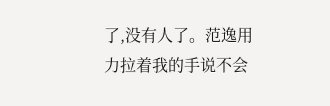了,没有人了。范逸用力拉着我的手说不会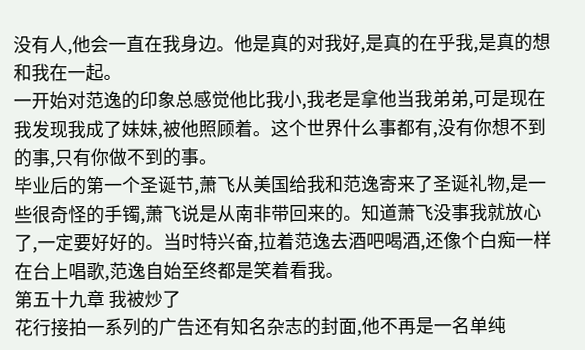没有人,他会一直在我身边。他是真的对我好,是真的在乎我,是真的想和我在一起。
一开始对范逸的印象总感觉他比我小,我老是拿他当我弟弟,可是现在我发现我成了妹妹,被他照顾着。这个世界什么事都有,没有你想不到的事,只有你做不到的事。
毕业后的第一个圣诞节,萧飞从美国给我和范逸寄来了圣诞礼物,是一些很奇怪的手镯,萧飞说是从南非带回来的。知道萧飞没事我就放心了,一定要好好的。当时特兴奋,拉着范逸去酒吧喝酒,还像个白痴一样在台上唱歌,范逸自始至终都是笑着看我。
第五十九章 我被炒了
花行接拍一系列的广告还有知名杂志的封面,他不再是一名单纯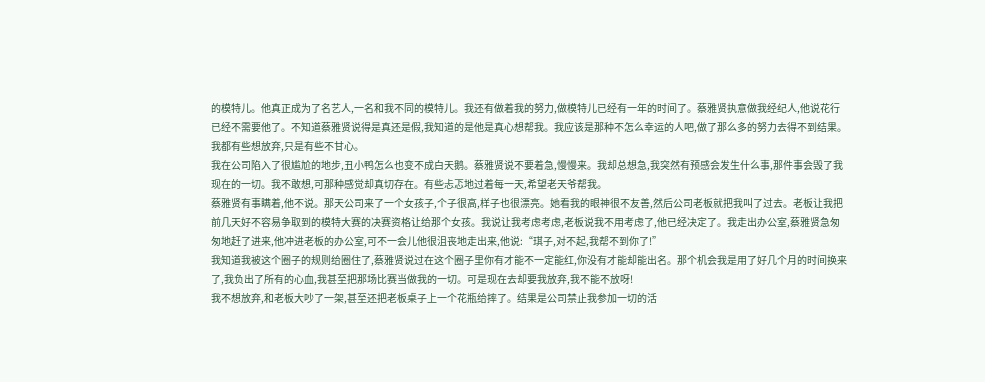的模特儿。他真正成为了名艺人,一名和我不同的模特儿。我还有做着我的努力,做模特儿已经有一年的时间了。蔡雅贤执意做我经纪人,他说花行已经不需要他了。不知道蔡雅贤说得是真还是假,我知道的是他是真心想帮我。我应该是那种不怎么幸运的人吧,做了那么多的努力去得不到结果。我都有些想放弃,只是有些不甘心。
我在公司陷入了很尴尬的地步,丑小鸭怎么也变不成白天鹅。蔡雅贤说不要着急,慢慢来。我却总想急,我突然有预感会发生什么事,那件事会毁了我现在的一切。我不敢想,可那种感觉却真切存在。有些忐忑地过着每一天,希望老天爷帮我。
蔡雅贤有事瞒着,他不说。那天公司来了一个女孩子,个子很高,样子也很漂亮。她看我的眼神很不友善,然后公司老板就把我叫了过去。老板让我把前几天好不容易争取到的模特大赛的决赛资格让给那个女孩。我说让我考虑考虑,老板说我不用考虑了,他已经决定了。我走出办公室,蔡雅贤急匆匆地赶了进来,他冲进老板的办公室,可不一会儿他很沮丧地走出来,他说:“琪子,对不起,我帮不到你了!”
我知道我被这个圈子的规则给圈住了,蔡雅贤说过在这个圈子里你有才能不一定能红,你没有才能却能出名。那个机会我是用了好几个月的时间换来了,我负出了所有的心血,我甚至把那场比赛当做我的一切。可是现在去却要我放弃,我不能不放呀!
我不想放弃,和老板大吵了一架,甚至还把老板桌子上一个花瓶给摔了。结果是公司禁止我参加一切的活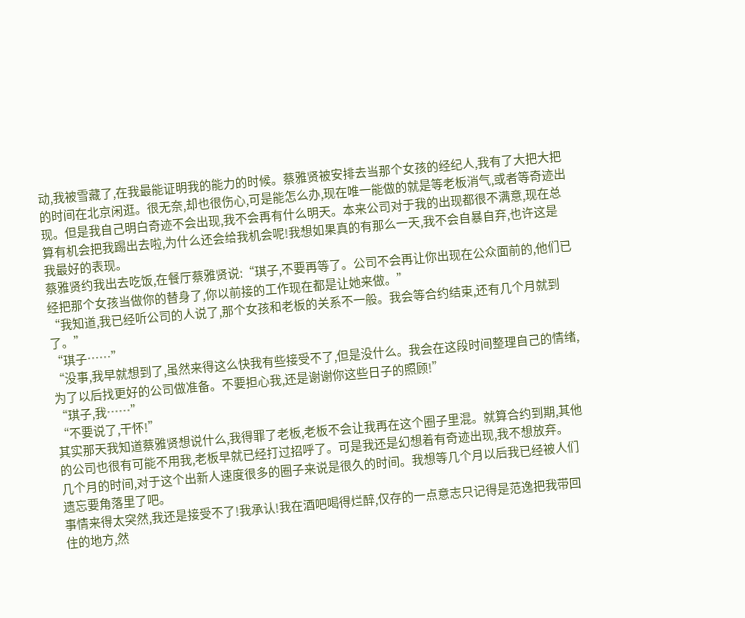动,我被雪藏了,在我最能证明我的能力的时候。蔡雅贤被安排去当那个女孩的经纪人,我有了大把大把的时间在北京闲逛。很无奈,却也很伤心,可是能怎么办,现在唯一能做的就是等老板消气,或者等奇迹出现。但是我自己明白奇迹不会出现,我不会再有什么明天。本来公司对于我的出现都很不满意,现在总算有机会把我踢出去啦,为什么还会给我机会呢!我想如果真的有那么一天,我不会自暴自弃,也许这是我最好的表现。
蔡雅贤约我出去吃饭,在餐厅蔡雅贤说:“琪子,不要再等了。公司不会再让你出现在公众面前的,他们已经把那个女孩当做你的替身了,你以前接的工作现在都是让她来做。”
“我知道,我已经听公司的人说了,那个女孩和老板的关系不一般。我会等合约结束,还有几个月就到了。”
“琪子……”
“没事,我早就想到了,虽然来得这么快我有些接受不了,但是没什么。我会在这段时间整理自己的情绪,为了以后找更好的公司做准备。不要担心我,还是谢谢你这些日子的照顾!”
“琪子,我……”
“不要说了,干怀!”
其实那天我知道蔡雅贤想说什么,我得罪了老板,老板不会让我再在这个圈子里混。就算合约到期,其他的公司也很有可能不用我,老板早就已经打过招呼了。可是我还是幻想着有奇迹出现,我不想放弃。
几个月的时间,对于这个出新人速度很多的圈子来说是很久的时间。我想等几个月以后我已经被人们遗忘要角落里了吧。
事情来得太突然,我还是接受不了!我承认!我在酒吧喝得烂醉,仅存的一点意志只记得是范逸把我带回住的地方,然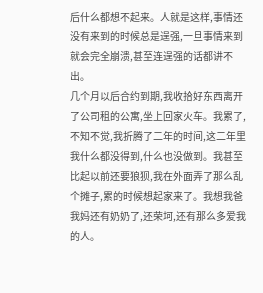后什么都想不起来。人就是这样,事情还没有来到的时候总是逞强,一旦事情来到就会完全崩溃,甚至连逞强的话都讲不出。
几个月以后合约到期,我收拾好东西离开了公司租的公寓,坐上回家火车。我累了,不知不觉,我折腾了二年的时间,这二年里我什么都没得到,什么也没做到。我甚至比起以前还要狼狈,我在外面弄了那么乱个摊子,累的时候想起家来了。我想我爸我妈还有奶奶了,还荣坷,还有那么多爱我的人。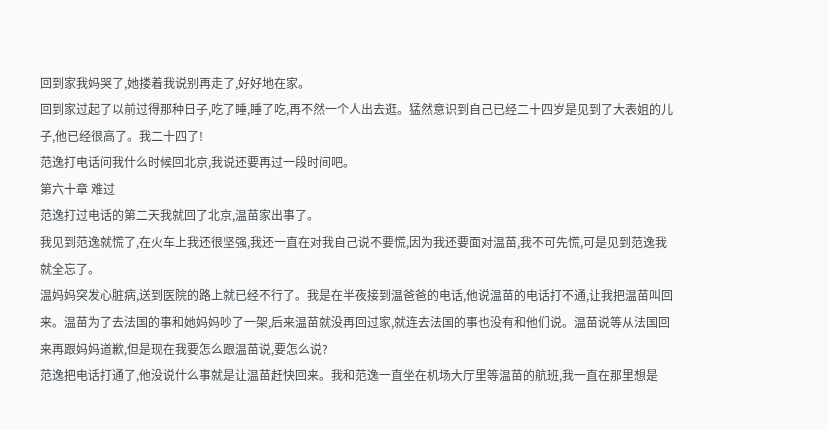回到家我妈哭了,她搂着我说别再走了,好好地在家。
回到家过起了以前过得那种日子,吃了睡,睡了吃,再不然一个人出去逛。猛然意识到自己已经二十四岁是见到了大表姐的儿子,他已经很高了。我二十四了!
范逸打电话问我什么时候回北京,我说还要再过一段时间吧。
第六十章 难过
范逸打过电话的第二天我就回了北京,温苗家出事了。
我见到范逸就慌了,在火车上我还很坚强,我还一直在对我自己说不要慌,因为我还要面对温苗,我不可先慌,可是见到范逸我就全忘了。
温妈妈突发心脏病,送到医院的路上就已经不行了。我是在半夜接到温爸爸的电话,他说温苗的电话打不通,让我把温苗叫回来。温苗为了去法国的事和她妈妈吵了一架,后来温苗就没再回过家,就连去法国的事也没有和他们说。温苗说等从法国回来再跟妈妈道歉,但是现在我要怎么跟温苗说,要怎么说?
范逸把电话打通了,他没说什么事就是让温苗赶快回来。我和范逸一直坐在机场大厅里等温苗的航班,我一直在那里想是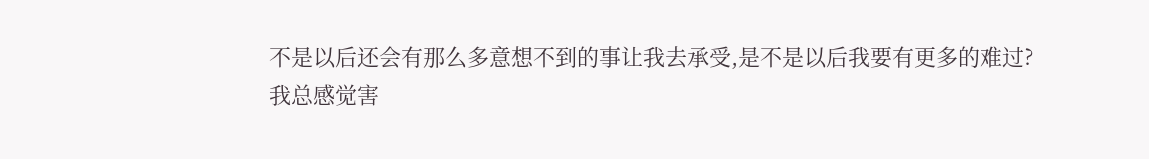不是以后还会有那么多意想不到的事让我去承受,是不是以后我要有更多的难过?
我总感觉害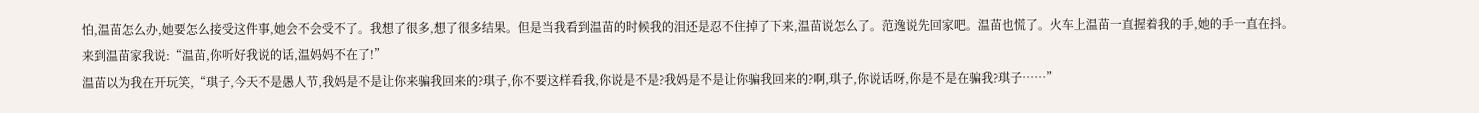怕,温苗怎么办,她要怎么接受这件事,她会不会受不了。我想了很多,想了很多结果。但是当我看到温苗的时候我的泪还是忍不住掉了下来,温苗说怎么了。范逸说先回家吧。温苗也慌了。火车上温苗一直握着我的手,她的手一直在抖。
来到温苗家我说:“温苗,你听好我说的话,温妈妈不在了!”
温苗以为我在开玩笑,“琪子,今天不是愚人节,我妈是不是让你来骗我回来的?琪子,你不要这样看我,你说是不是?我妈是不是让你骗我回来的?啊,琪子,你说话呀,你是不是在骗我?琪子……”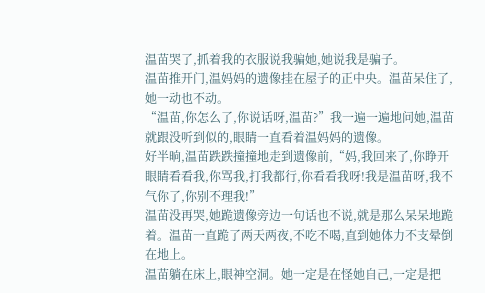温苗哭了,抓着我的衣服说我骗她,她说我是骗子。
温苗推开门,温妈妈的遗像挂在屋子的正中央。温苗呆住了,她一动也不动。
“温苗,你怎么了,你说话呀,温苗?”我一遍一遍地问她,温苗就跟没听到似的,眼睛一直看着温妈妈的遗像。
好半晌,温苗跌跌撞撞地走到遗像前,“妈,我回来了,你睁开眼睛看看我,你骂我,打我都行,你看看我呀!我是温苗呀,我不气你了,你别不理我!”
温苗没再哭,她跪遗像旁边一句话也不说,就是那么呆呆地跪着。温苗一直跪了两天两夜,不吃不喝,直到她体力不支晕倒在地上。
温苗躺在床上,眼神空洞。她一定是在怪她自己,一定是把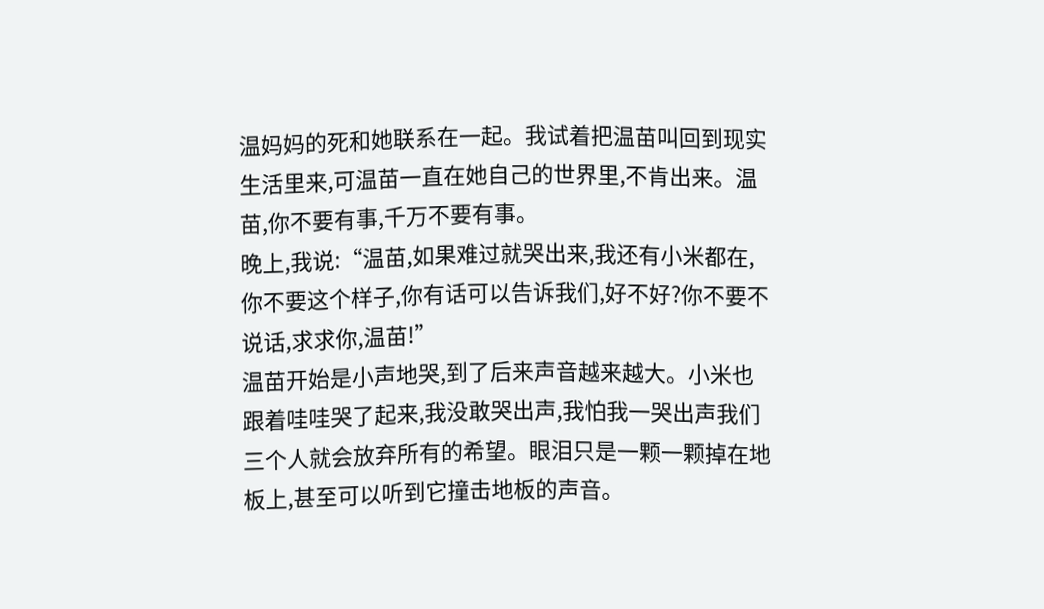温妈妈的死和她联系在一起。我试着把温苗叫回到现实生活里来,可温苗一直在她自己的世界里,不肯出来。温苗,你不要有事,千万不要有事。
晚上,我说:“温苗,如果难过就哭出来,我还有小米都在,你不要这个样子,你有话可以告诉我们,好不好?你不要不说话,求求你,温苗!”
温苗开始是小声地哭,到了后来声音越来越大。小米也跟着哇哇哭了起来,我没敢哭出声,我怕我一哭出声我们三个人就会放弃所有的希望。眼泪只是一颗一颗掉在地板上,甚至可以听到它撞击地板的声音。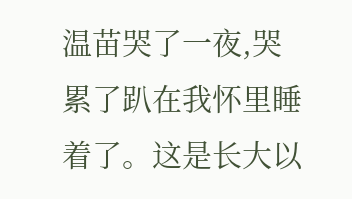温苗哭了一夜,哭累了趴在我怀里睡着了。这是长大以